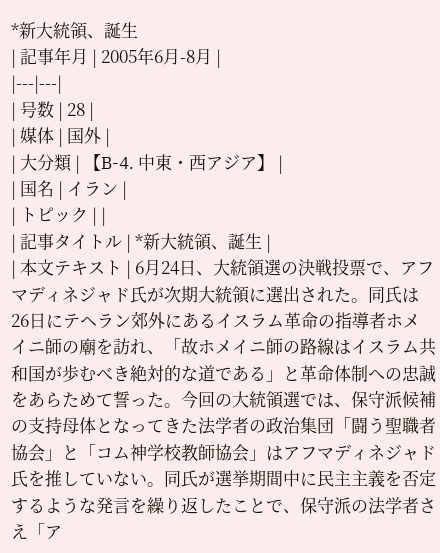*新大統領、誕生
| 記事年月 | 2005年6月-8月 |
|---|---|
| 号数 | 28 |
| 媒体 | 国外 |
| 大分類 | 【B-4. 中東・西アジア】 |
| 国名 | イラン |
| トピック | |
| 記事タイトル | *新大統領、誕生 |
| 本文テキスト | 6月24日、大統領選の決戦投票で、アフマディネジャド氏が次期大統領に選出された。同氏は26日にテヘラン郊外にあるイスラム革命の指導者ホメイニ師の廟を訪れ、「故ホメイニ師の路線はイスラム共和国が歩むべき絶対的な道である」と革命体制への忠誠をあらためて誓った。今回の大統領選では、保守派候補の支持母体となってきた法学者の政治集団「闘う聖職者協会」と「コム神学校教師協会」はアフマディネジャド氏を推していない。同氏が選挙期間中に民主主義を否定するような発言を繰り返したことで、保守派の法学者さえ「ア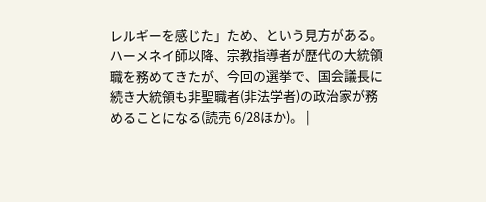レルギーを感じた」ため、という見方がある。ハーメネイ師以降、宗教指導者が歴代の大統領職を務めてきたが、今回の選挙で、国会議長に続き大統領も非聖職者(非法学者)の政治家が務めることになる(読売 6/28ほか)。 |